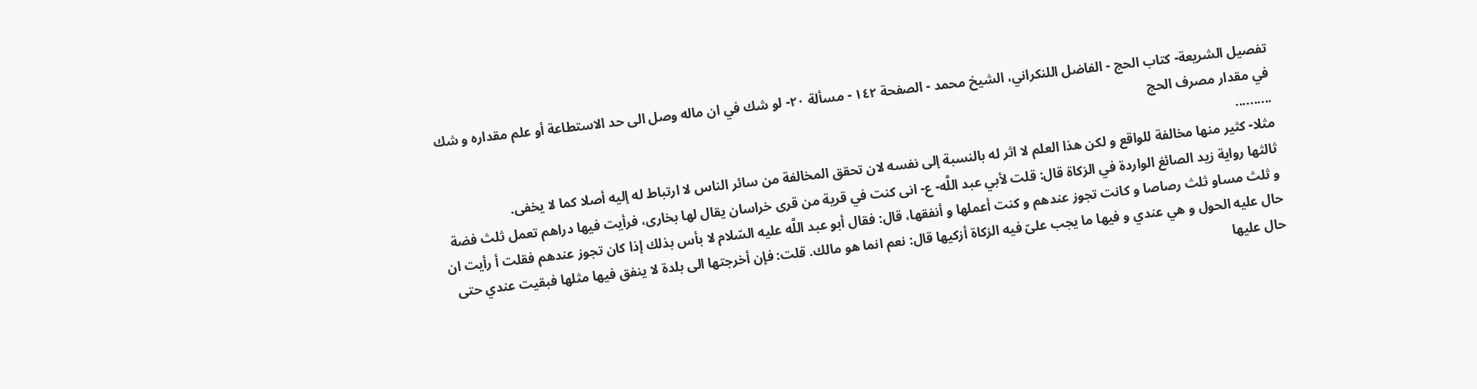تفصيل الشريعة- كتاب الحج - الفاضل اللنكراني، الشيخ محمد - الصفحة ١٤٢ - مسألة ٢٠- لو شك في ان ماله وصل الى حد الاستطاعة أو علم مقداره و شك في مقدار مصرف الحج
..........
مثلا- كثير منها مخالفة للواقع و لكن هذا العلم لا اثر له بالنسبة إلى نفسه لان تحقق المخالفة من سائر الناس لا ارتباط له إليه أصلا كما لا يخفى.
ثالثها رواية زيد الصائغ الواردة في الزكاة قال: قلت لأبي عبد اللَّه- ع- انى كنت في قرية من قرى خراسان يقال لها بخارى، فرأيت فيها دراهم تعمل ثلث فضة و ثلث مساو ثلث رصاصا و كانت تجوز عندهم و كنت أعملها و أنفقها، قال: فقال أبو عبد اللَّه عليه السّلام لا بأس بذلك إذا كان تجوز عندهم فقلت أ رأيت ان حال عليه الحول و هي عندي و فيها ما يجب علىّ فيه الزكاة أزكيها قال: نعم انما هو مالك. قلت: فإن أخرجتها الى بلدة لا ينفق فيها مثلها فبقيت عندي حتى حال عليها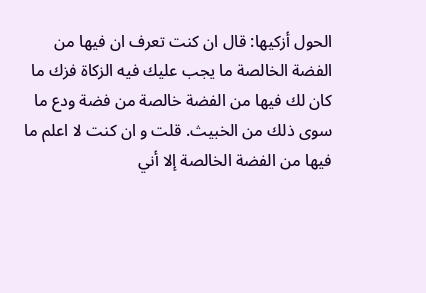الحول أزكيها: قال ان كنت تعرف ان فيها من الفضة الخالصة ما يجب عليك فيه الزكاة فزك ما كان لك فيها من الفضة خالصة من فضة ودع ما سوى ذلك من الخبيث. قلت و ان كنت لا اعلم ما فيها من الفضة الخالصة إلا أني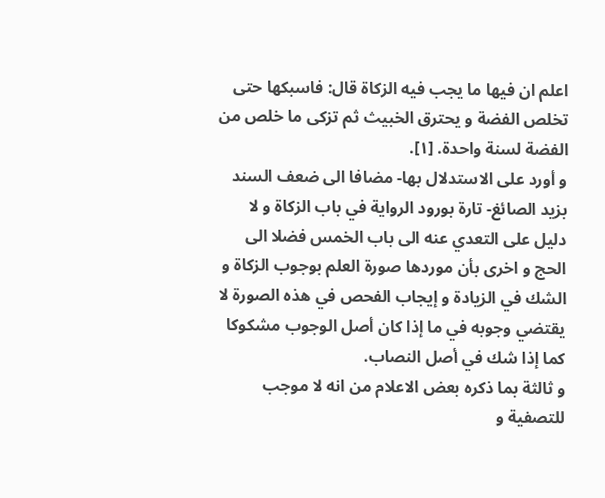اعلم ان فيها ما يجب فيه الزكاة قال: فاسبكها حتى تخلص الفضة و يحترق الخبيث ثم تزكى ما خلص من الفضة لسنة واحدة. [١].
و أورد على الاستدلال بها- مضافا الى ضعف السند بزيد الصائغ- تارة بورود الرواية في باب الزكاة و لا دليل على التعدي عنه الى باب الخمس فضلا الى الحج و اخرى بأن موردها صورة العلم بوجوب الزكاة و الشك في الزيادة و إيجاب الفحص في هذه الصورة لا يقتضي وجوبه في ما إذا كان أصل الوجوب مشكوكا كما إذا شك في أصل النصاب.
و ثالثة بما ذكره بعض الاعلام من انه لا موجب للتصفية و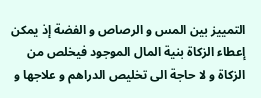التمييز بين المس و الرصاص و الفضة إذ يمكن إعطاء الزكاة بنية المال الموجود فيخلص من الزكاة و لا حاجة الى تخليص الدراهم و علاجها و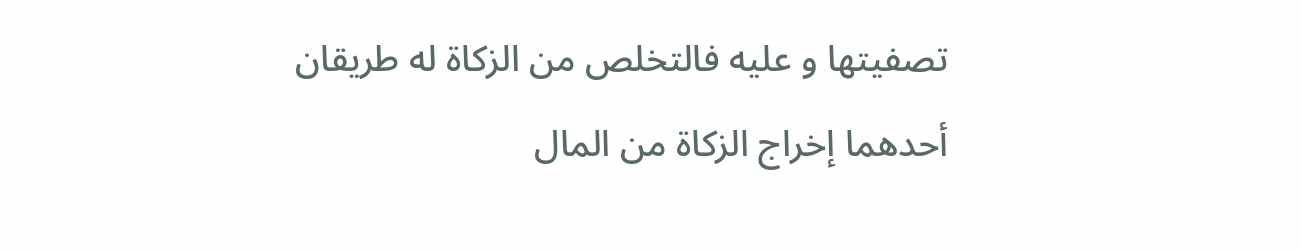تصفيتها و عليه فالتخلص من الزكاة له طريقان أحدهما إخراج الزكاة من المال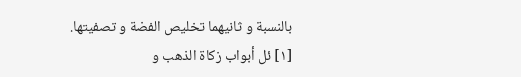بالنسبة و ثانيهما تخليص الفضة و تصفيتها.
[١] ئل أبواب زكاة الذهب و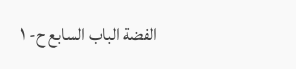الفضة الباب السابع ح- ١